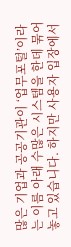많은 기업과 공공기관이 ‘업무포털’이라는 이름 아래 수많은 시스템을 한데 묶어놓고 있습니다. 하지만 사용자 입장에서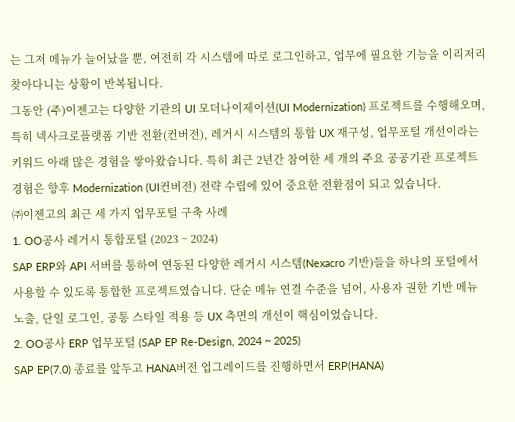는 그저 메뉴가 늘어났을 뿐, 여전히 각 시스템에 따로 로그인하고, 업무에 필요한 기능을 이리저리 찾아다니는 상황이 반복됩니다.
그동안 (주)이젠고는 다양한 기관의 UI 모더나이제이션(UI Modernization) 프로젝트를 수행해오며, 특히 넥사크로플랫폼 기반 전환(컨버전), 레거시 시스템의 통합 UX 재구성, 업무포털 개선이라는 키워드 아래 많은 경험을 쌓아왔습니다. 특히 최근 2년간 참여한 세 개의 주요 공공기관 프로젝트 경험은 향후 Modernization (UI컨버전) 전략 수립에 있어 중요한 전환점이 되고 있습니다.
㈜이젠고의 최근 세 가지 업무포털 구축 사례
1. OO공사 레거시 통합포털 (2023 ~ 2024)
SAP ERP와 API 서버를 통하여 연동된 다양한 레거시 시스템(Nexacro 기반)들을 하나의 포털에서 사용할 수 있도록 통합한 프로젝트였습니다. 단순 메뉴 연결 수준을 넘어, 사용자 권한 기반 메뉴 노출, 단일 로그인, 공통 스타일 적용 등 UX 측면의 개선이 핵심이었습니다.
2. OO공사 ERP 업무포털 (SAP EP Re-Design, 2024 ~ 2025)
SAP EP(7.0) 종료를 앞두고 HANA버전 업그레이드를 진행하면서 ERP(HANA)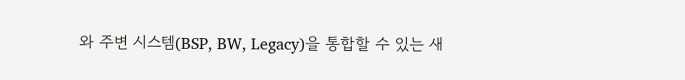와 주변 시스템(BSP, BW, Legacy)을 통합할 수 있는 새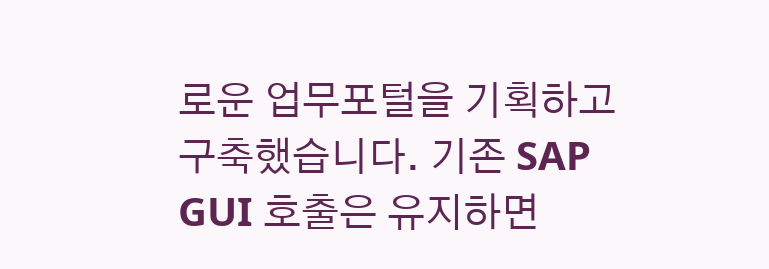로운 업무포털을 기획하고 구축했습니다. 기존 SAP GUI 호출은 유지하면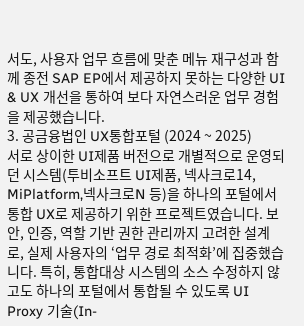서도, 사용자 업무 흐름에 맞춘 메뉴 재구성과 함께 종전 SAP EP에서 제공하지 못하는 다양한 UI & UX 개선을 통하여 보다 자연스러운 업무 경험을 제공했습니다.
3. 공금융법인 UX통합포털 (2024 ~ 2025)
서로 상이한 UI제품 버전으로 개별적으로 운영되던 시스템(투비소프트 UI제품, 넥사크로14, MiPlatform,넥사크로N 등)을 하나의 포털에서 통합 UX로 제공하기 위한 프로젝트였습니다. 보안, 인증, 역할 기반 권한 관리까지 고려한 설계로, 실제 사용자의 ‘업무 경로 최적화’에 집중했습니다. 특히, 통합대상 시스템의 소스 수정하지 않고도 하나의 포털에서 통합될 수 있도록 UI Proxy 기술(In-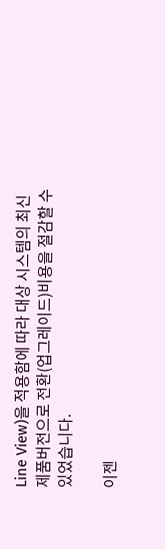Line View)을 적용함에 따라 대상 시스템의 최신 제품버전으로 전환(업그레이드)비용을 절감할 수 있었습니다.

이젠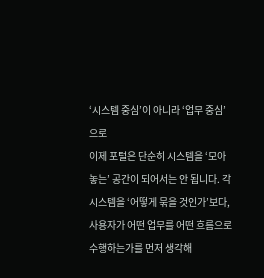‘시스템 중심’이 아니라 ‘업무 중심’으로
이제 포털은 단순히 시스템을 ‘모아놓는’ 공간이 되어서는 안 됩니다. 각 시스템을 ‘어떻게 묶을 것인가’보다, 사용자가 어떤 업무를 어떤 흐름으로 수행하는가를 먼저 생각해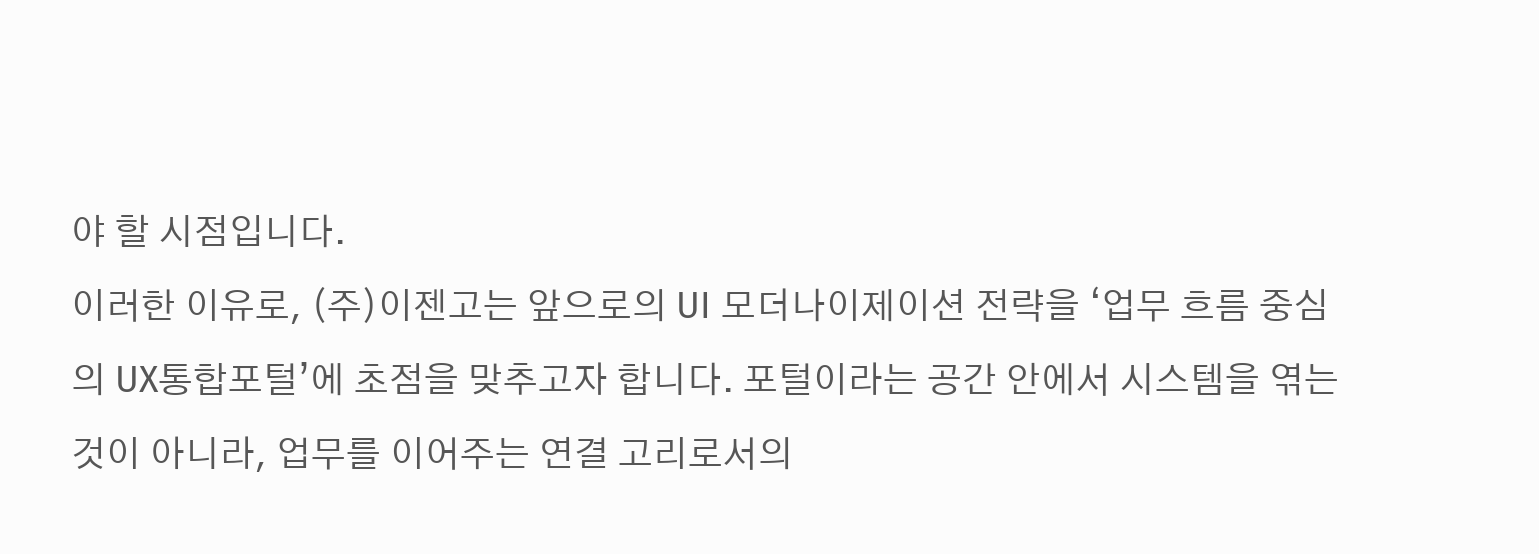야 할 시점입니다.
이러한 이유로, (주)이젠고는 앞으로의 UI 모더나이제이션 전략을 ‘업무 흐름 중심의 UX통합포털’에 초점을 맞추고자 합니다. 포털이라는 공간 안에서 시스템을 엮는 것이 아니라, 업무를 이어주는 연결 고리로서의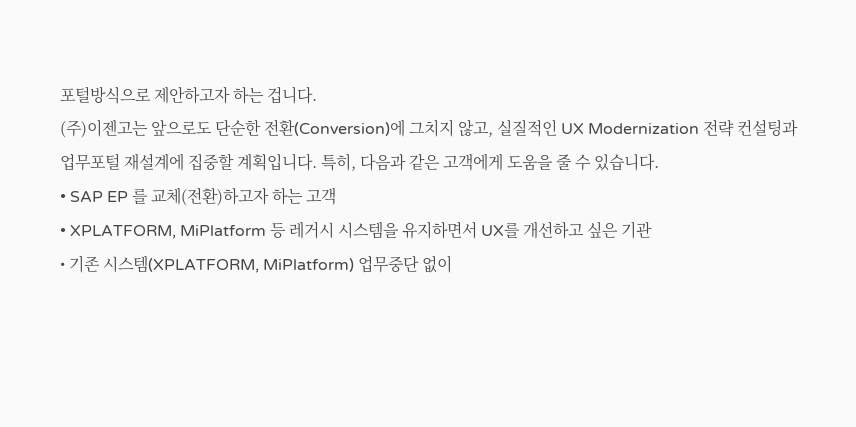포털방식으로 제안하고자 하는 겁니다.
(주)이젠고는 앞으로도 단순한 전환(Conversion)에 그치지 않고, 실질적인 UX Modernization 전략 컨설팅과 업무포털 재설계에 집중할 계획입니다. 특히, 다음과 같은 고객에게 도움을 줄 수 있습니다.
• SAP EP 를 교체(전환)하고자 하는 고객
• XPLATFORM, MiPlatform 등 레거시 시스템을 유지하면서 UX를 개선하고 싶은 기관
• 기존 시스템(XPLATFORM, MiPlatform) 업무중단 없이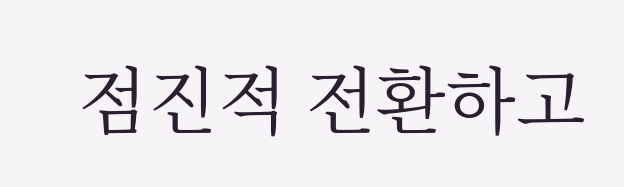점진적 전환하고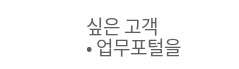싶은 고객
• 업무포털을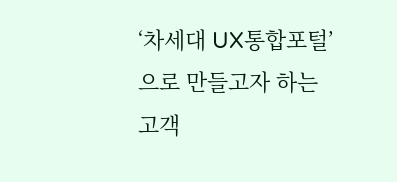‘차세대 UX통합포털’으로 만들고자 하는 고객